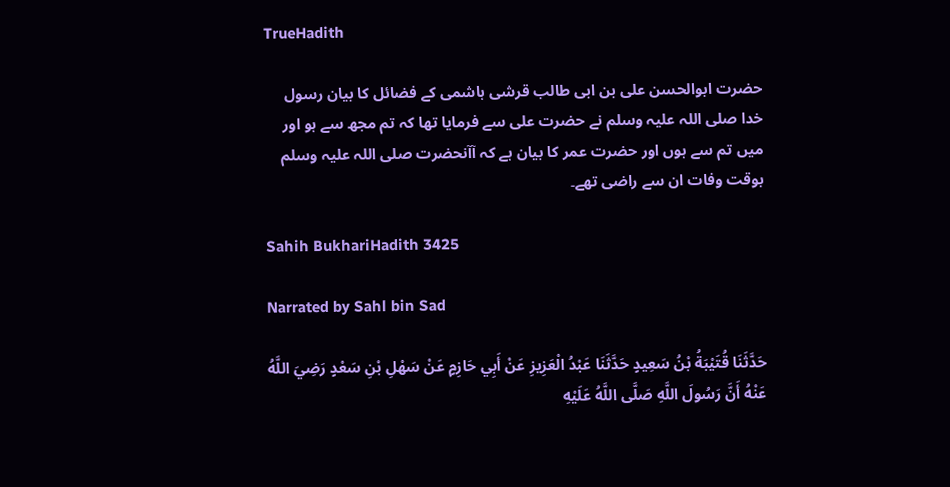TrueHadith

حضرت ابوالحسن علی بن ابی طالب قرشی ہاشمی کے فضائل کا بیان رسول خدا صلی اللہ علیہ وسلم نے حضرت علی سے فرمایا تھا کہ تم مجھ سے ہو اور میں تم سے ہوں اور حضرت عمر کا بیان ہے کہ آآنحضرت صلی اللہ علیہ وسلم بوقت وفات ان سے راضی تھے۔

Sahih BukhariHadith 3425

Narrated by Sahl bin Sad

حَدَّثَنَا قُتَيْبَةُ بْنُ سَعِيدٍ حَدَّثَنَا عَبْدُ الْعَزِيزِ عَنْ أَبِي حَازِمٍ عَنْ سَهْلِ بْنِ سَعْدٍ رَضِيَ اللَّهُ عَنْهُ أَنَّ رَسُولَ اللَّهِ صَلَّی اللَّهُ عَلَيْهِ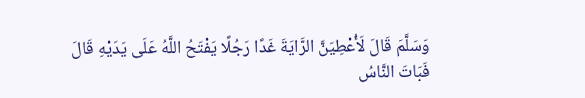وَسَلَّمَ قَالَ لَأُعْطِيَنَّ الرَّايَةَ غَدًا رَجُلًا يَفْتَحُ اللَّهُ عَلَی يَدَيْهِ قَالَ فَبَاتَ النَّاسُ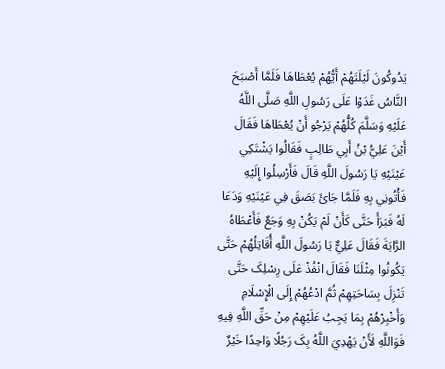يَدُوکُونَ لَيْلَتَهُمْ أَيُّهُمْ يُعْطَاهَا فَلَمَّا أَصْبَحَ النَّاسُ غَدَوْا عَلَی رَسُولِ اللَّهِ صَلَّی اللَّهُ عَلَيْهِ وَسَلَّمَ کُلُّهُمْ يَرْجُو أَنْ يُعْطَاهَا فَقَالَ أَيْنَ عَلِيُّ بْنُ أَبِي طَالِبٍ فَقَالُوا يَشْتَکِي عَيْنَيْهِ يَا رَسُولَ اللَّهِ قَالَ فَأَرْسِلُوا إِلَيْهِ فَأْتُونِي بِهِ فَلَمَّا جَائَ بَصَقَ فِي عَيْنَيْهِ وَدَعَا لَهُ فَبَرَأَ حَتَّی کَأَنْ لَمْ يَکُنْ بِهِ وَجَعٌ فَأَعْطَاهُ الرَّايَةَ فَقَالَ عَلِيٌّ يَا رَسُولَ اللَّهِ أُقَاتِلُهُمْ حَتَّی يَکُونُوا مِثْلَنَا فَقَالَ انْفُذْ عَلَی رِسْلِکَ حَتَّی تَنْزِلَ بِسَاحَتِهِمْ ثُمَّ ادْعُهُمْ إِلَی الْإِسْلَامِ وَأَخْبِرْهُمْ بِمَا يَجِبُ عَلَيْهِمْ مِنْ حَقِّ اللَّهِ فِيهِ فَوَاللَّهِ لَأَنْ يَهْدِيَ اللَّهُ بِکَ رَجُلًا وَاحِدًا خَيْرٌ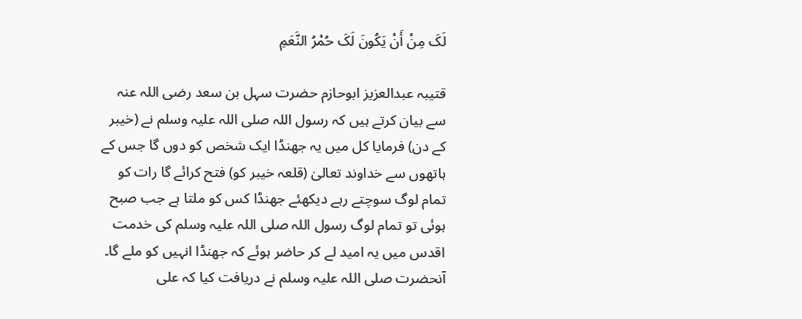لَکَ مِنْ أَنْ يَکُونَ لَکَ حُمْرُ النَّعَمِ

قتیبہ عبدالعزیز ابوحازم حضرت سہل بن سعد رضی اللہ عنہ سے بیان کرتے ہیں کہ رسول اللہ صلی اللہ علیہ وسلم نے (خیبر کے دن) فرمایا کل میں یہ جھنڈا ایک شخص کو دوں گا جس کے ہاتھوں سے خداوند تعالیٰ (قلعہ خیبر کو) فتح کرائے گا رات کو تمام لوگ سوچتے رہے دیکھئے جھنڈا کس کو ملتا ہے جب صبح ہوئی تو تمام لوگ رسول اللہ صلی اللہ علیہ وسلم کی خدمت اقدس میں یہ امید لے کر حاضر ہوئے کہ جھنڈا انہیں کو ملے گا۔ آنحضرت صلی اللہ علیہ وسلم نے دریافت کیا کہ علی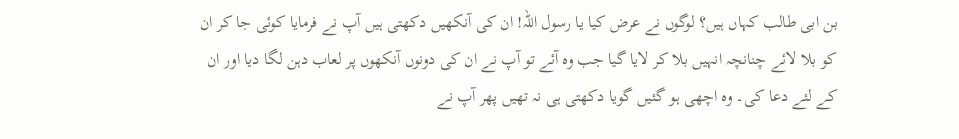بن ابی طالب کہاں ہیں؟ لوگوں نے عرض کیا یا رسول اللہ! ان کی آنکھیں دکھتی ہیں آپ نے فرمایا کوئی جا کر ان کو بلا لائے چنانچہ انہیں بلا کر لایا گیا جب وہ آئے تو آپ نے ان کی دونوں آنکھوں پر لعاب دہن لگا دیا اور ان کے لئے دعا کی۔ وہ اچھی ہو گئیں گویا دکھتی ہی نہ تھیں پھر آپ نے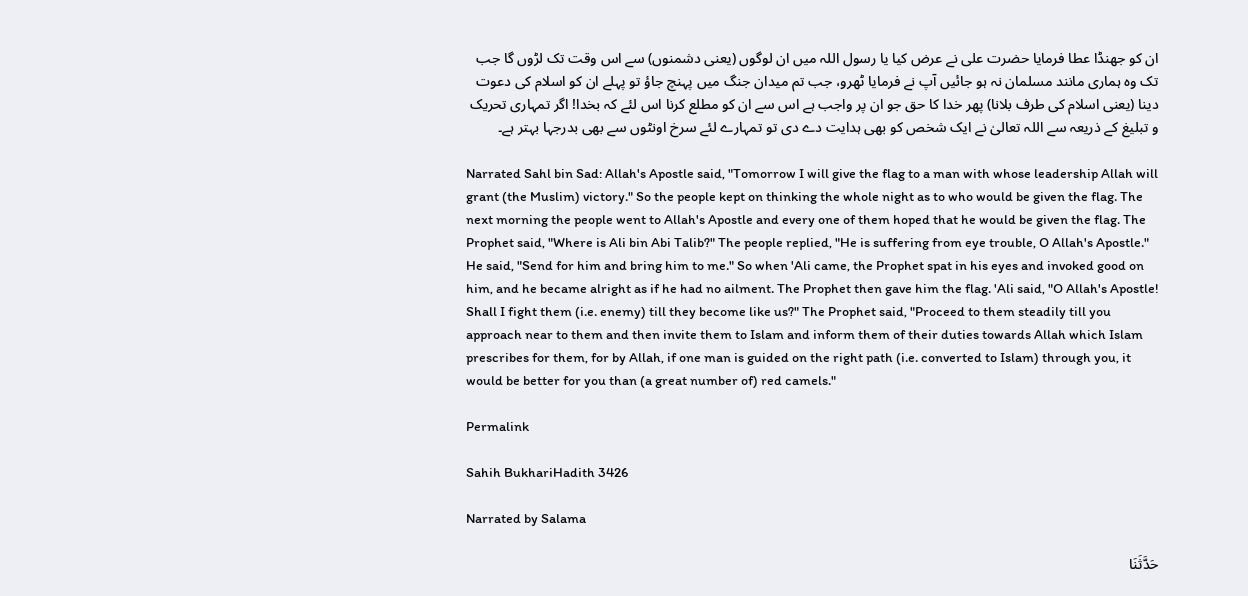ان کو جھنڈا عطا فرمایا حضرت علی نے عرض کیا یا رسول اللہ میں ان لوگوں (یعنی دشمنوں) سے اس وقت تک لڑوں گا جب تک وہ ہماری مانند مسلمان نہ ہو جائیں آپ نے فرمایا ٹھرو، جب تم میدان جنگ میں پہنچ جاؤ تو پہلے ان کو اسلام کی دعوت دینا (یعنی اسلام کی طرف بلانا) پھر خدا کا حق جو ان پر واجب ہے اس سے ان کو مطلع کرنا اس لئے کہ بخدا! اگر تمہاری تحریک و تبلیغ کے ذریعہ سے اللہ تعالیٰ نے ایک شخص کو بھی ہدایت دے دی تو تمہارے لئے سرخ اونٹوں سے بھی بدرجہا بہتر ہے۔

Narrated Sahl bin Sad: Allah's Apostle said, "Tomorrow I will give the flag to a man with whose leadership Allah will grant (the Muslim) victory." So the people kept on thinking the whole night as to who would be given the flag. The next morning the people went to Allah's Apostle and every one of them hoped that he would be given the flag. The Prophet said, "Where is Ali bin Abi Talib?" The people replied, "He is suffering from eye trouble, O Allah's Apostle." He said, "Send for him and bring him to me." So when 'Ali came, the Prophet spat in his eyes and invoked good on him, and he became alright as if he had no ailment. The Prophet then gave him the flag. 'Ali said, "O Allah's Apostle! Shall I fight them (i.e. enemy) till they become like us?" The Prophet said, "Proceed to them steadily till you approach near to them and then invite them to Islam and inform them of their duties towards Allah which Islam prescribes for them, for by Allah, if one man is guided on the right path (i.e. converted to Islam) through you, it would be better for you than (a great number of) red camels."

Permalink

Sahih BukhariHadith 3426

Narrated by Salama

حَدَّثَنَا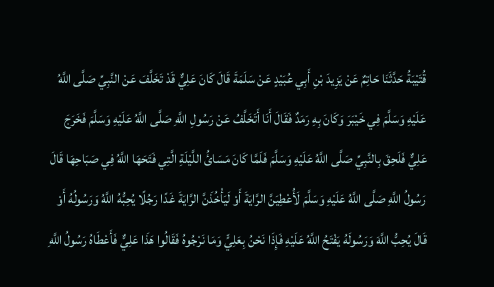قُتَيْبَةُ حَدَّثَنَا حَاتِمٌ عَنْ يَزِيدَ بْنِ أَبِي عُبَيْدٍ عَنْ سَلَمَةَ قَالَ کَانَ عَلِيٌّ قَدْ تَخَلَّفَ عَنْ النَّبِيِّ صَلَّی اللَّهُ عَلَيْهِ وَسَلَّمَ فِي خَيْبَرَ وَکَانَ بِهِ رَمَدٌ فَقَالَ أَنَا أَتَخَلَّفُ عَنْ رَسُولِ اللَّهِ صَلَّی اللَّهُ عَلَيْهِ وَسَلَّمَ فَخَرَجَ عَلِيٌّ فَلَحِقَ بِالنَّبِيِّ صَلَّی اللَّهُ عَلَيْهِ وَسَلَّمَ فَلَمَّا کَانَ مَسَائُ اللَّيْلَةِ الَّتِي فَتَحَهَا اللَّهُ فِي صَبَاحِهَا قَالَ رَسُولُ اللَّهِ صَلَّی اللَّهُ عَلَيْهِ وَسَلَّمَ لَأُعْطِيَنَّ الرَّايَةَ أَوْ لَيَأْخُذَنَّ الرَّايَةَ غَدًا رَجُلًا يُحِبُّهُ اللَّهُ وَرَسُولُهُ أَوْ قَالَ يُحِبُّ اللَّهَ وَرَسُولَهُ يَفْتَحُ اللَّهُ عَلَيْهِ فَإِذَا نَحْنُ بِعَلِيٍّ وَمَا نَرْجُوهُ فَقَالُوا هَذَا عَلِيٌّ فَأَعْطَاهُ رَسُولُ اللَّهِ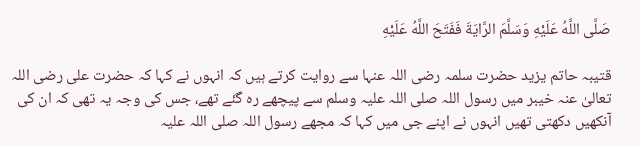صَلَّی اللَّهُ عَلَيْهِ وَسَلَّمَ الرَّايَةَ فَفَتَحَ اللَّهُ عَلَيْهِ

قتیبہ حاتم یزید حضرت سلمہ رضی اللہ عنہا سے روایت کرتے ہیں کہ انہوں نے کہا کہ حضرت علی رضی اللہ تعالیٰ عنہ خیبر میں رسول اللہ صلی اللہ علیہ وسلم سے پیچھے رہ گئے تھے، جس کی وجہ یہ تھی کہ ان کی آنکھیں دکھتی تھیں انہوں نے اپنے جی میں کہا کہ مجھے رسول اللہ صلی اللہ علیہ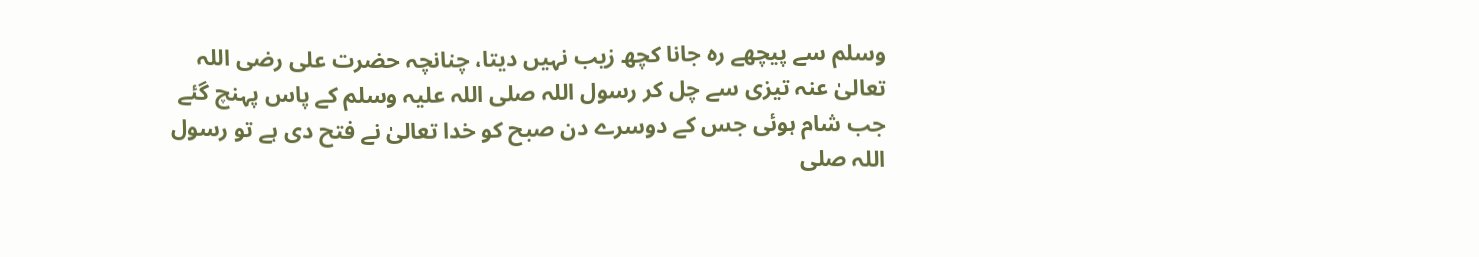وسلم سے پیچھے رہ جانا کچھ زیب نہیں دیتا، چنانچہ حضرت علی رضی اللہ تعالیٰ عنہ تیزی سے چل کر رسول اللہ صلی اللہ علیہ وسلم کے پاس پہنچ گئے جب شام ہوئی جس کے دوسرے دن صبح کو خدا تعالیٰ نے فتح دی ہے تو رسول اللہ صلی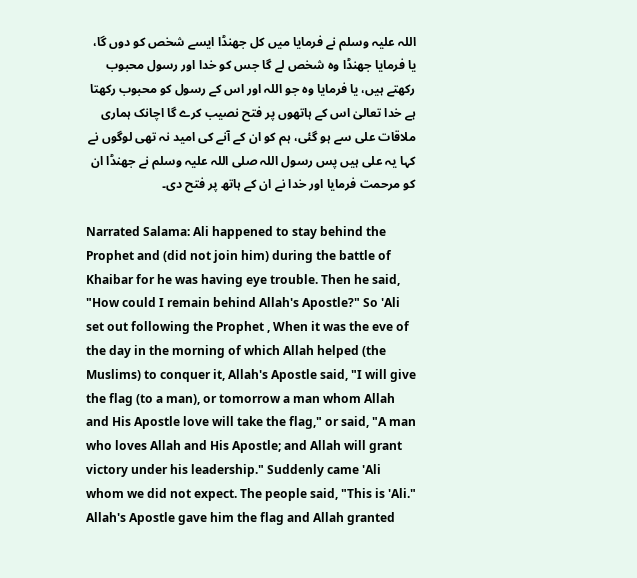اللہ علیہ وسلم نے فرمایا میں کل جھنڈا ایسے شخص کو دوں گا، یا فرمایا جھنڈا وہ شخص لے گا جس کو خدا اور رسول محبوب رکھتے ہیں، یا فرمایا وہ جو اللہ اور اس کے رسول کو محبوب رکھتا ہے خدا تعالیٰ اس کے ہاتھوں پر فتح نصیب کرے گا اچانک ہماری ملاقات علی سے ہو گئی، ہم کو ان کے آنے کی امید نہ تھی لوگوں نے کہا یہ علی ہیں پس رسول اللہ صلی اللہ علیہ وسلم نے جھنڈا ان کو مرحمت فرمایا اور خدا نے ان کے ہاتھ پر فتح دی۔

Narrated Salama: Ali happened to stay behind the Prophet and (did not join him) during the battle of Khaibar for he was having eye trouble. Then he said, "How could I remain behind Allah's Apostle?" So 'Ali set out following the Prophet , When it was the eve of the day in the morning of which Allah helped (the Muslims) to conquer it, Allah's Apostle said, "I will give the flag (to a man), or tomorrow a man whom Allah and His Apostle love will take the flag," or said, "A man who loves Allah and His Apostle; and Allah will grant victory under his leadership." Suddenly came 'Ali whom we did not expect. The people said, "This is 'Ali." Allah's Apostle gave him the flag and Allah granted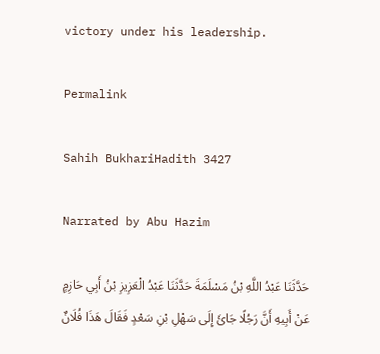victory under his leadership.

Permalink

Sahih BukhariHadith 3427

Narrated by Abu Hazim

حَدَّثَنَا عَبْدُ اللَّهِ بْنُ مَسْلَمَةَ حَدَّثَنَا عَبْدُ الْعَزِيزِ بْنُ أَبِي حَازِمٍ عَنْ أَبِيهِ أَنَّ رَجُلًا جَائَ إِلَی سَهْلِ بْنِ سَعْدٍ فَقَالَ هَذَا فُلَانٌ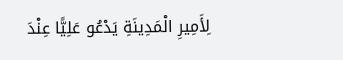لِأَمِيرِ الْمَدِينَةِ يَدْعُو عَلِيًّا عِنْدَ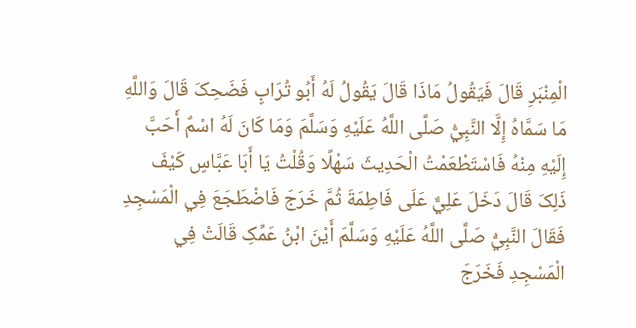الْمِنْبَرِ قَالَ فَيَقُولُ مَاذَا قَالَ يَقُولُ لَهُ أَبُو تُرَابٍ فَضَحِکَ قَالَ وَاللَّهِ مَا سَمَّاهُ إِلَّا النَّبِيُّ صَلَّی اللَّهُ عَلَيْهِ وَسَلَّمَ وَمَا کَانَ لَهُ اسْمٌ أَحَبَّ إِلَيْهِ مِنْهُ فَاسْتَطْعَمْتُ الْحَدِيثَ سَهْلًا وَقُلْتُ يَا أَبَا عَبَّاسٍ کَيْفَ ذَلِکَ قَالَ دَخَلَ عَلِيٌّ عَلَی فَاطِمَةَ ثُمَّ خَرَجَ فَاضْطَجَعَ فِي الْمَسْجِدِ فَقَالَ النَّبِيُّ صَلَّی اللَّهُ عَلَيْهِ وَسَلَّمَ أَيْنَ ابْنُ عَمِّکِ قَالَتْ فِي الْمَسْجِدِ فَخَرَجَ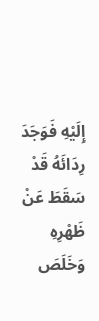إِلَيْهِ فَوَجَدَ رِدَائَهُ قَدْ سَقَطَ عَنْ ظَهْرِهِ وَخَلَصَ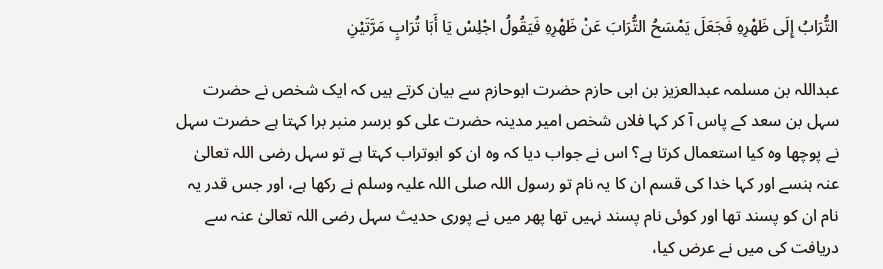التُّرَابُ إِلَی ظَهْرِهِ فَجَعَلَ يَمْسَحُ التُّرَابَ عَنْ ظَهْرِهِ فَيَقُولُ اجْلِسْ يَا أَبَا تُرَابٍ مَرَّتَيْنِ

عبداللہ بن مسلمہ عبدالعزیز بن ابی حازم حضرت ابوحازم سے بیان کرتے ہیں کہ ایک شخص نے حضرت سہل بن سعد کے پاس آ کر کہا فلاں شخص امیر مدینہ حضرت علی کو برسر منبر برا کہتا ہے حضرت سہل نے پوچھا وہ کیا استعمال کرتا ہے؟ اس نے جواب دیا کہ وہ ان کو ابوتراب کہتا ہے تو سہل رضی اللہ تعالیٰ عنہ ہنسے اور کہا خدا کی قسم ان کا یہ نام تو رسول اللہ صلی اللہ علیہ وسلم نے رکھا ہے، اور جس قدر یہ نام ان کو پسند تھا اور کوئی نام پسند نہیں تھا پھر میں نے پوری حدیث سہل رضی اللہ تعالیٰ عنہ سے دریافت کی میں نے عرض کیا،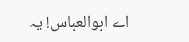اے ابوالعباس! یہ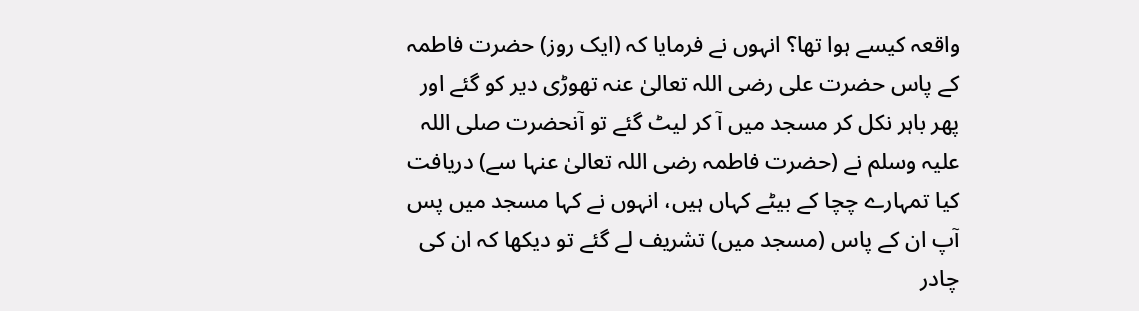واقعہ کیسے ہوا تھا؟ انہوں نے فرمایا کہ (ایک روز) حضرت فاطمہ کے پاس حضرت علی رضی اللہ تعالیٰ عنہ تھوڑی دیر کو گئے اور پھر باہر نکل کر مسجد میں آ کر لیٹ گئے تو آنحضرت صلی اللہ علیہ وسلم نے (حضرت فاطمہ رضی اللہ تعالیٰ عنہا سے) دریافت کیا تمہارے چچا کے بیٹے کہاں ہیں، انہوں نے کہا مسجد میں پس آپ ان کے پاس (مسجد میں) تشریف لے گئے تو دیکھا کہ ان کی چادر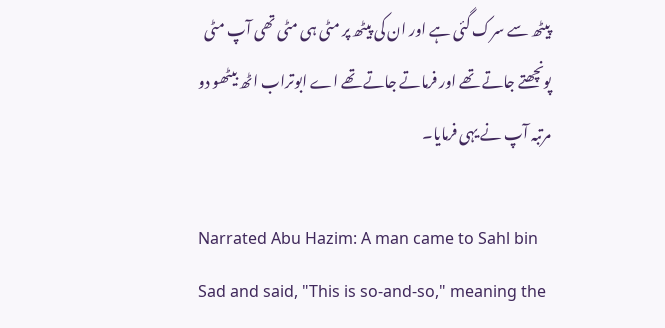پیٹھ سے سرک گئی ہے اور ان کی پیٹھ پر مٹی ہی مٹی تھی آپ مٹی پونچھتے جاتے تھے اور فرماتے جاتے تھے اے ابوتراب اٹھ بیٹھو دو مرتبہ آپ نے یہی فرمایا۔

Narrated Abu Hazim: A man came to Sahl bin Sad and said, "This is so-and-so," meaning the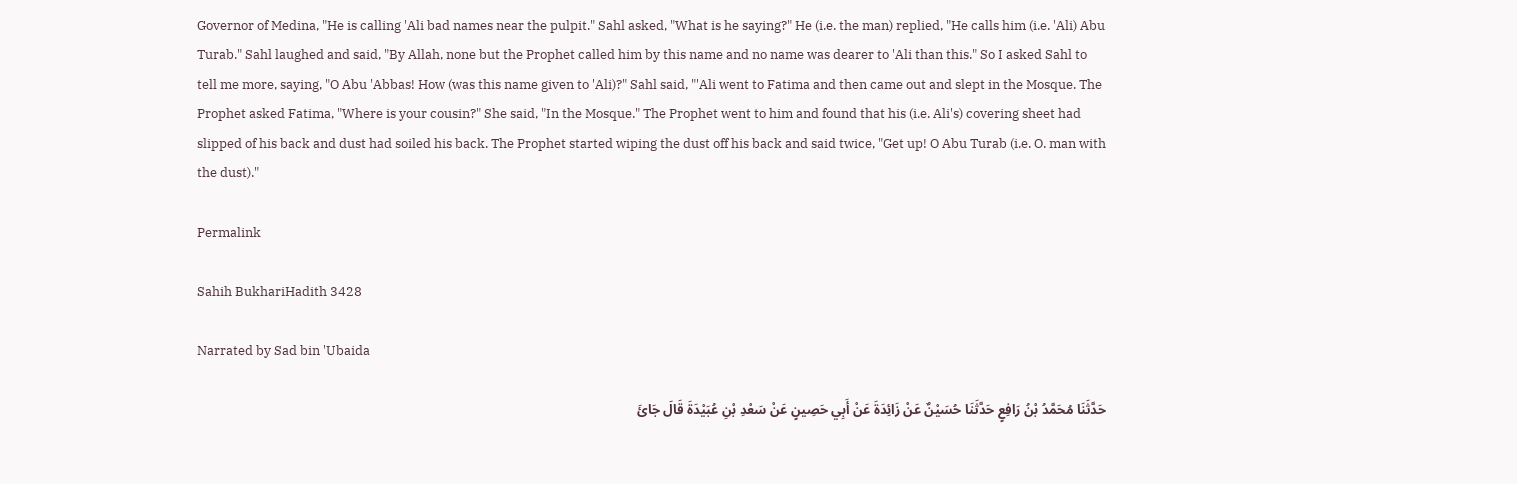Governor of Medina, "He is calling 'Ali bad names near the pulpit." Sahl asked, "What is he saying?" He (i.e. the man) replied, "He calls him (i.e. 'Ali) Abu Turab." Sahl laughed and said, "By Allah, none but the Prophet called him by this name and no name was dearer to 'Ali than this." So I asked Sahl to tell me more, saying, "O Abu 'Abbas! How (was this name given to 'Ali)?" Sahl said, "'Ali went to Fatima and then came out and slept in the Mosque. The Prophet asked Fatima, "Where is your cousin?" She said, "In the Mosque." The Prophet went to him and found that his (i.e. Ali's) covering sheet had slipped of his back and dust had soiled his back. The Prophet started wiping the dust off his back and said twice, "Get up! O Abu Turab (i.e. O. man with the dust)."

Permalink

Sahih BukhariHadith 3428

Narrated by Sad bin 'Ubaida

حَدَّثَنَا مُحَمَّدُ بْنُ رَافِعٍ حَدَّثَنَا حُسَيْنٌ عَنْ زَائِدَةَ عَنْ أَبِي حَصِينٍ عَنْ سَعْدِ بْنِ عُبَيْدَةَ قَالَ جَائَ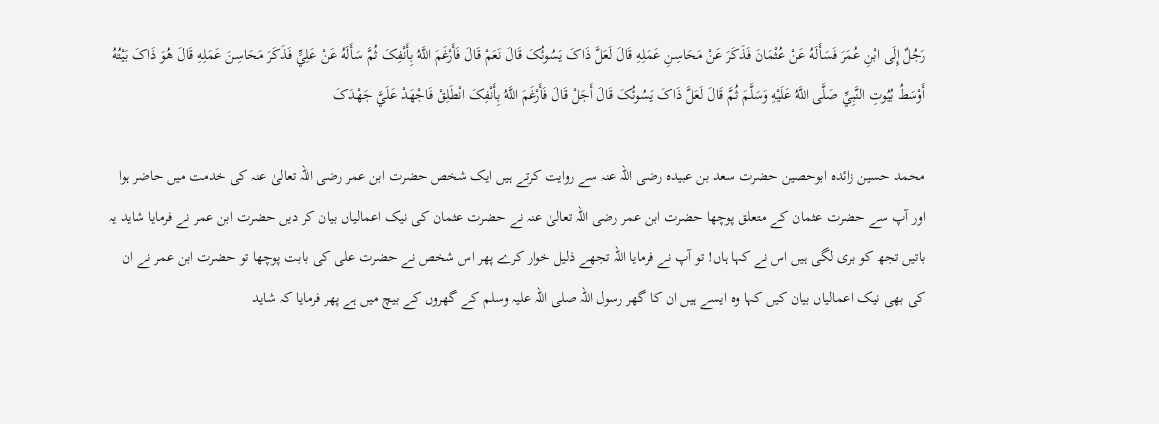رَجُلٌ إِلَی ابْنِ عُمَرَ فَسَأَلَهُ عَنْ عُثْمَانَ فَذَکَرَ عَنْ مَحَاسِنِ عَمَلِهِ قَالَ لَعَلَّ ذَاکَ يَسُوئُکَ قَالَ نَعَمْ قَالَ فَأَرْغَمَ اللَّهُ بِأَنْفِکَ ثُمَّ سَأَلَهُ عَنْ عَلِيٍّ فَذَکَرَ مَحَاسِنَ عَمَلِهِ قَالَ هُوَ ذَاکَ بَيْتُهُ أَوْسَطُ بُيُوتِ النَّبِيِّ صَلَّی اللَّهُ عَلَيْهِ وَسَلَّمَ ثُمَّ قَالَ لَعَلَّ ذَاکَ يَسُوئُکَ قَالَ أَجَلْ قَالَ فَأَرْغَمَ اللَّهُ بِأَنْفِکَ انْطَلِقْ فَاجْهَدْ عَلَيَّ جَهْدَکَ

محمد حسین زائدہ ابوحصین حضرت سعد بن عبیدہ رضی اللہ عنہ سے روایت کرتے ہیں ایک شخص حضرت ابن عمر رضی اللہ تعالیٰ عنہ کی خدمت میں حاضر ہوا اور آپ سے حضرت عثمان کے متعلق پوچھا حضرت ابن عمر رضی اللہ تعالیٰ عنہ نے حضرت عثمان کی نیک اعمالیاں بیان کر دیں حضرت ابن عمر نے فرمایا شاید یہ باتیں تجھ کو بری لگی ہیں اس نے کہا ہاں! تو آپ نے فرمایا اللہ تجھے ذلیل خوار کرے پھر اس شخص نے حضرت علی کی بابت پوچھا تو حضرت ابن عمر نے ان کی بھی نیک اعمالیاں بیان کیں کہا وہ ایسے ہیں ان کا گھر رسول اللہ صلی اللہ علیہ وسلم کے گھروں کے بیچ میں ہے پھر فرمایا کہ شاید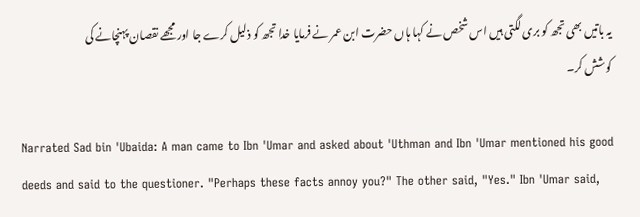یہ باتیں بھی تجھ کو بری لگتی ہیں اس شخص نے کہا ہاں حضرت ابن عمر نے فرمایا خدا تجھ کو ذلیل کرے جا اور مجھے نقصان پہنچانے کی کوشش کر۔

Narrated Sad bin 'Ubaida: A man came to Ibn 'Umar and asked about 'Uthman and Ibn 'Umar mentioned his good deeds and said to the questioner. "Perhaps these facts annoy you?" The other said, "Yes." Ibn 'Umar said,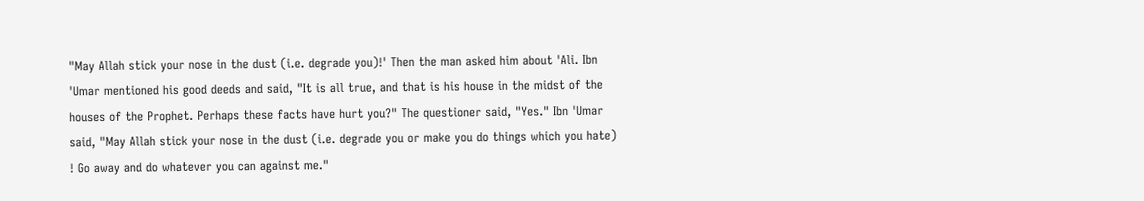"May Allah stick your nose in the dust (i.e. degrade you)!' Then the man asked him about 'Ali. Ibn 'Umar mentioned his good deeds and said, "It is all true, and that is his house in the midst of the houses of the Prophet. Perhaps these facts have hurt you?" The questioner said, "Yes." Ibn 'Umar said, "May Allah stick your nose in the dust (i.e. degrade you or make you do things which you hate) ! Go away and do whatever you can against me."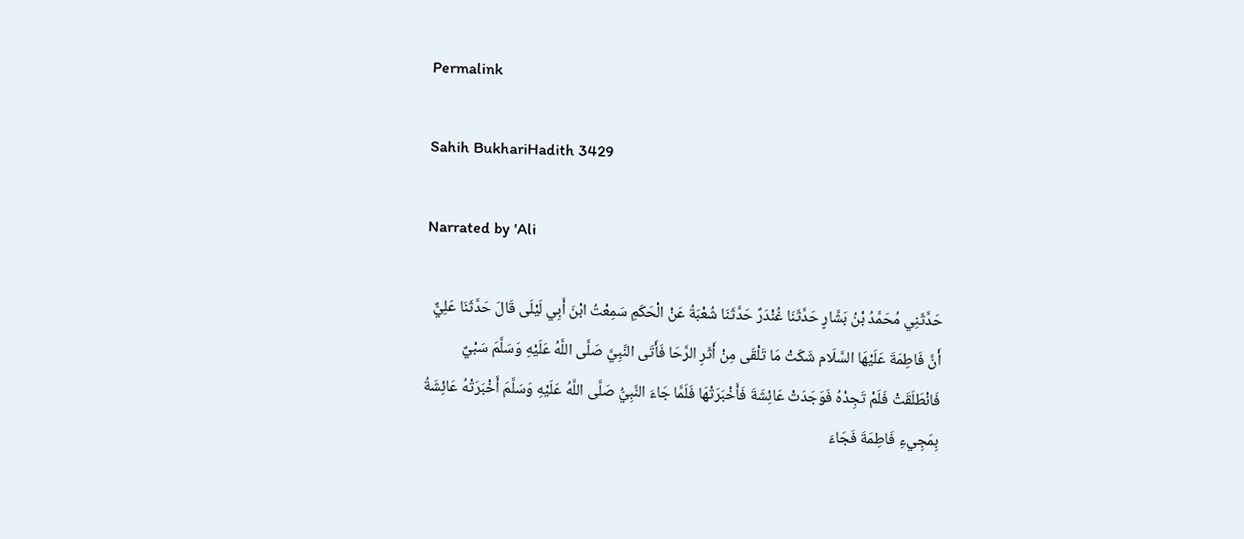Permalink

Sahih BukhariHadith 3429

Narrated by 'Ali

حَدَّثَنِي مُحَمَّدُ بْنُ بَشَّارٍ حَدَّثَنَا غُنْدَرٌ حَدَّثَنَا شُعْبَةُ عَنْ الْحَكَمِ سَمِعْتُ ابْنَ أَبِي لَيْلَى قَالَ حَدَّثَنَا عَلِيٌّ أَنَّ فَاطِمَةَ عَلَيْهَا السَّلَام شَكَتْ مَا تَلْقَى مِنْ أَثَرِ الرَّحَا فَأَتَى النَّبِيَّ صَلَّى اللَّهُ عَلَيْهِ وَسَلَّمَ سَبْيٌ فَانْطَلَقَتْ فَلَمْ تَجِدْهُ فَوَجَدَتْ عَائِشَةَ فَأَخْبَرَتْهَا فَلَمَّا جَاءَ النَّبِيُّ صَلَّى اللَّهُ عَلَيْهِ وَسَلَّمَ أَخْبَرَتْهُ عَائِشَةُ بِمَجِيءِ فَاطِمَةَ فَجَاءَ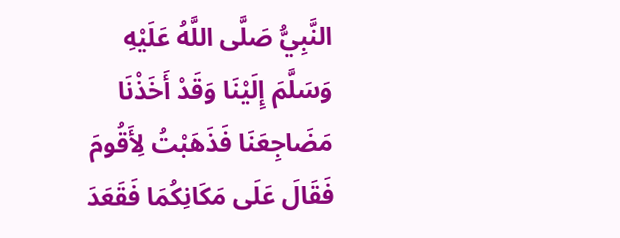النَّبِيُّ صَلَّى اللَّهُ عَلَيْهِ وَسَلَّمَ إِلَيْنَا وَقَدْ أَخَذْنَا مَضَاجِعَنَا فَذَهَبْتُ لِأَقُومَ فَقَالَ عَلَى مَكَانِكُمَا فَقَعَدَ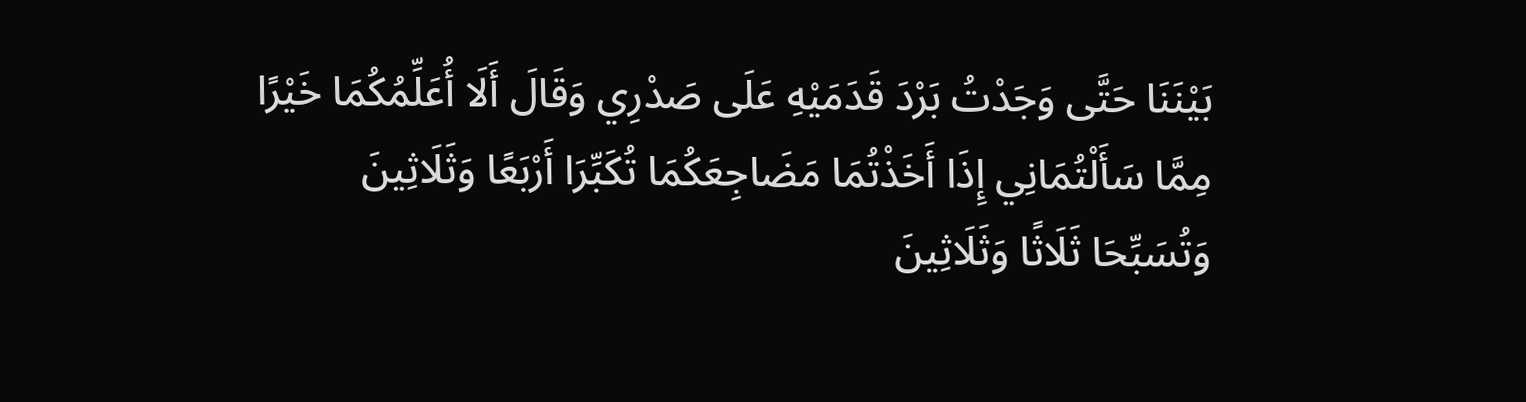بَيْنَنَا حَتَّى وَجَدْتُ بَرْدَ قَدَمَيْهِ عَلَى صَدْرِي وَقَالَ أَلَا أُعَلِّمُكُمَا خَيْرًا مِمَّا سَأَلْتُمَانِي إِذَا أَخَذْتُمَا مَضَاجِعَكُمَا تُكَبِّرَا أَرْبَعًا وَثَلَاثِينَ وَتُسَبِّحَا ثَلَاثًا وَثَلَاثِينَ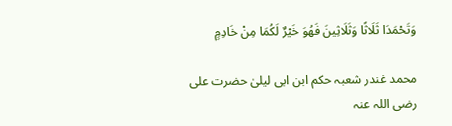وَتَحْمَدَا ثَلَاثًا وَثَلَاثِينَ فَهُوَ خَيْرٌ لَكُمَا مِنْ خَادِمٍ

محمد غندر شعبہ حکم ابن ابی لیلیٰ حضرت علی رضی اللہ عنہ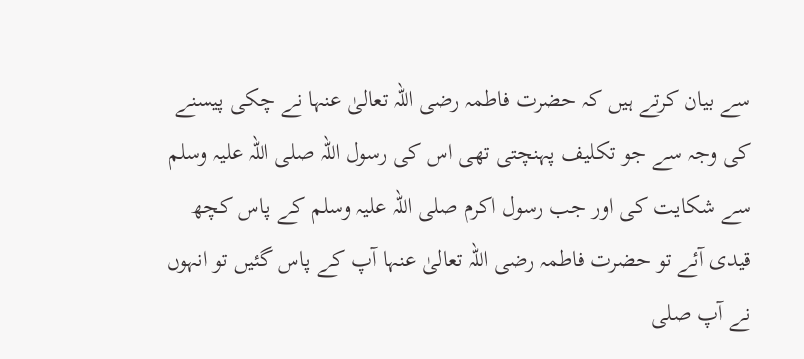سے بیان کرتے ہیں کہ حضرت فاطمہ رضی اللہ تعالیٰ عنہا نے چکی پیسنے کی وجہ سے جو تکلیف پہنچتی تھی اس کی رسول اللہ صلی اللہ علیہ وسلم سے شکایت کی اور جب رسول اکرم صلی اللہ علیہ وسلم کے پاس کچھ قیدی آئے تو حضرت فاطمہ رضی اللہ تعالیٰ عنہا آپ کے پاس گئیں تو انہوں نے آپ صلی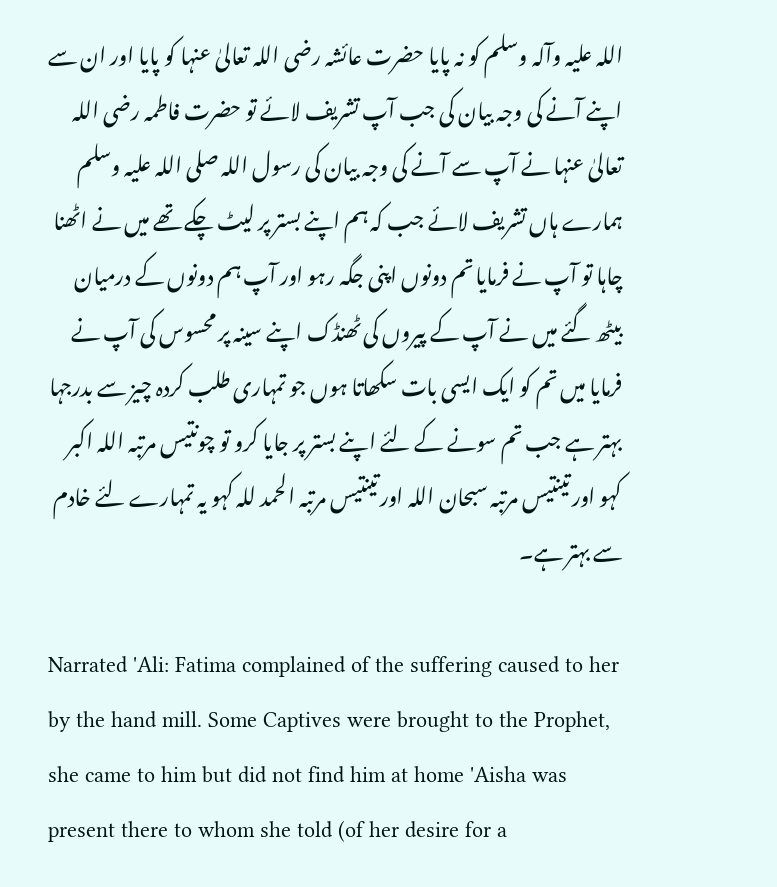اللہ علیہ وآلہ وسلم کو نہ پایا حضرت عائشہ رضی اللہ تعالیٰ عنہا کو پایا اور ان سے اپنے آنے کی وجہ بیان کی جب آپ تشریف لائے تو حضرت فاطمہ رضی اللہ تعالیٰ عنہا نے آپ سے آنے کی وجہ بیان کی رسول اللہ صلی اللہ علیہ وسلم ہمارے ہاں تشریف لائے جب کہ ہم اپنے بستر پر لیٹ چکے تھے میں نے اٹھنا چاہا تو آپ نے فرمایا تم دونوں اپنی جگہ رہو اور آپ ہم دونوں کے درمیان بیٹھ گئے میں نے آپ کے پیروں کی ٹھنڈک اپنے سینہ پر محسوس کی آپ نے فرمایا میں تم کو ایک ایسی بات سکھاتا ہوں جو تمہاری طلب کردہ چیز سے بدرجہا بہتر ہے جب تم سونے کے لئے اپنے بستر پر جایا کرو تو چونتیس مرتبہ اللہ اکبر کہو اور تینتیس مرتبہ سبحان اللہ اور تینتیس مرتبہ الحمد للہ کہو یہ تمہارے لئے خادم سے بہتر ہے۔

Narrated 'Ali: Fatima complained of the suffering caused to her by the hand mill. Some Captives were brought to the Prophet, she came to him but did not find him at home 'Aisha was present there to whom she told (of her desire for a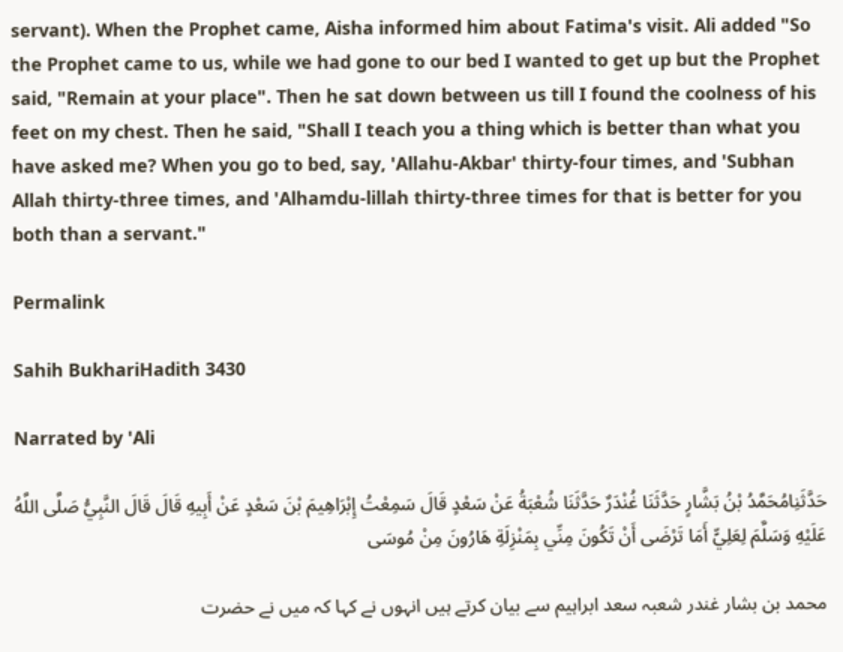servant). When the Prophet came, Aisha informed him about Fatima's visit. Ali added "So the Prophet came to us, while we had gone to our bed I wanted to get up but the Prophet said, "Remain at your place". Then he sat down between us till I found the coolness of his feet on my chest. Then he said, "Shall I teach you a thing which is better than what you have asked me? When you go to bed, say, 'Allahu-Akbar' thirty-four times, and 'Subhan Allah thirty-three times, and 'Alhamdu-lillah thirty-three times for that is better for you both than a servant."

Permalink

Sahih BukhariHadith 3430

Narrated by 'Ali

حَدَّثَنِامُحَمَّدُ بْنُ بَشَّارٍ حَدَّثَنَا غُنْدَرٌ حَدَّثَنَا شُعْبَةُ عَنْ سَعْدٍ قَالَ سَمِعْتُ إِبْرَاهِيمَ بْنَ سَعْدٍ عَنْ أَبِيهِ قَالَ قَالَ النَّبِيُّ صَلَّی اللَّهُ عَلَيْهِ وَسَلَّمَ لِعَلِيٍّ أَمَا تَرْضَی أَنْ تَکُونَ مِنِّي بِمَنْزِلَةِ هَارُونَ مِنْ مُوسَی

محمد بن بشار غندر شعبہ سعد ابراہیم سے بیان کرتے ہیں انہوں نے کہا کہ میں نے حضرت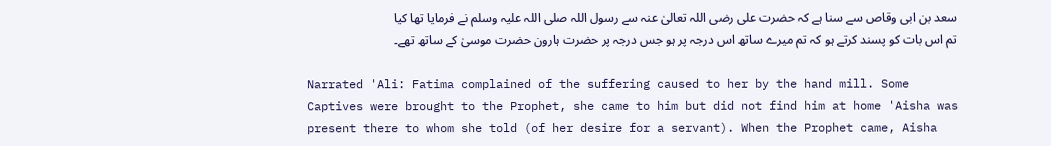سعد بن ابی وقاص سے سنا ہے کہ حضرت علی رضی اللہ تعالیٰ عنہ سے رسول اللہ صلی اللہ علیہ وسلم نے فرمایا تھا کیا تم اس بات کو پسند کرتے ہو کہ تم میرے ساتھ اس درجہ پر ہو جس درجہ پر حضرت ہارون حضرت موسیٰ کے ساتھ تھے۔

Narrated 'Ali: Fatima complained of the suffering caused to her by the hand mill. Some Captives were brought to the Prophet, she came to him but did not find him at home 'Aisha was present there to whom she told (of her desire for a servant). When the Prophet came, Aisha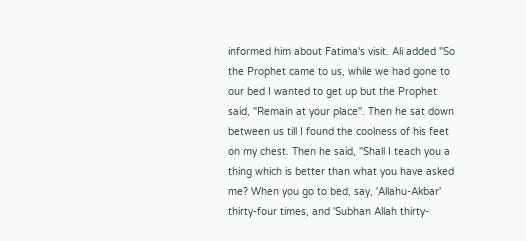informed him about Fatima's visit. Ali added "So the Prophet came to us, while we had gone to our bed I wanted to get up but the Prophet said, "Remain at your place". Then he sat down between us till I found the coolness of his feet on my chest. Then he said, "Shall I teach you a thing which is better than what you have asked me? When you go to bed, say, 'Allahu-Akbar' thirty-four times, and 'Subhan Allah thirty-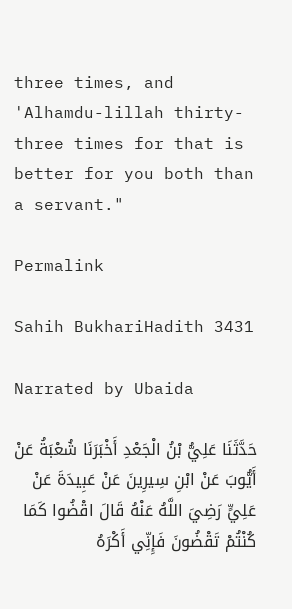three times, and 'Alhamdu-lillah thirty-three times for that is better for you both than a servant."

Permalink

Sahih BukhariHadith 3431

Narrated by Ubaida

حَدَّثَنَا عَلِيُّ بْنُ الْجَعْدِ أَخْبَرَنَا شُعْبَةُ عَنْ أَيُّوبَ عَنْ ابْنِ سِيرِينَ عَنْ عَبِيدَةَ عَنْ عَلِيٍّ رَضِيَ اللَّهُ عَنْهُ قَالَ اقْضُوا کَمَا کُنْتُمْ تَقْضُونَ فَإِنِّي أَکْرَهُ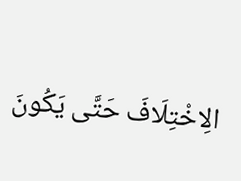الِاخْتِلَافَ حَتَّی يَکُونَ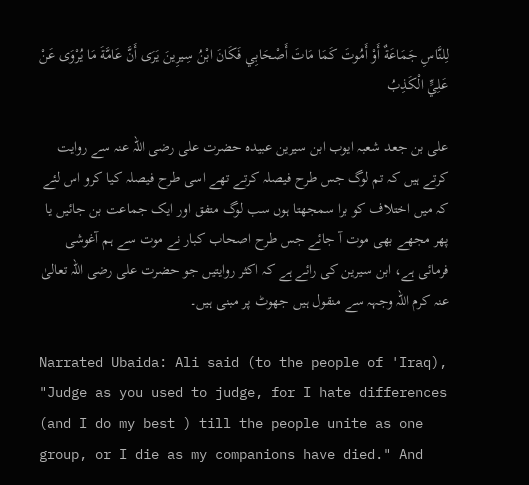لِلنَّاسِ جَمَاعَةٌ أَوْ أَمُوتَ کَمَا مَاتَ أَصْحَابِي فَکَانَ ابْنُ سِيرِينَ يَرَی أَنَّ عَامَّةَ مَا يُرْوَی عَنْ عَلِيٍّ الْکَذِبُ

علی بن جعد شعبہ ایوب ابن سیرین عبیدہ حضرت علی رضی اللہ عنہ سے روایت کرتے ہیں کہ تم لوگ جس طرح فیصلہ کرتے تھے اسی طرح فیصلہ کیا کرو اس لئے کہ میں اختلاف کو برا سمجھتا ہوں سب لوگ متفق اور ایک جماعت بن جائیں یا پھر مجھے بھی موت آ جائے جس طرح اصحاب کبار نے موت سے ہم آغوشی فرمائی ہے، ابن سیرین کی رائے ہے کہ اکثر روایتیں جو حضرت علی رضی اللہ تعالیٰ عنہ کرم اللہ وجہہ سے منقول ہیں جھوٹ پر مبنی ہیں۔

Narrated Ubaida: Ali said (to the people of 'Iraq), "Judge as you used to judge, for I hate differences (and I do my best ) till the people unite as one group, or I die as my companions have died." And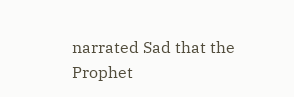narrated Sad that the Prophet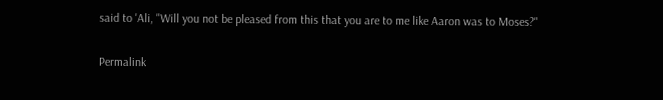said to 'Ali, "Will you not be pleased from this that you are to me like Aaron was to Moses?"

Permalink